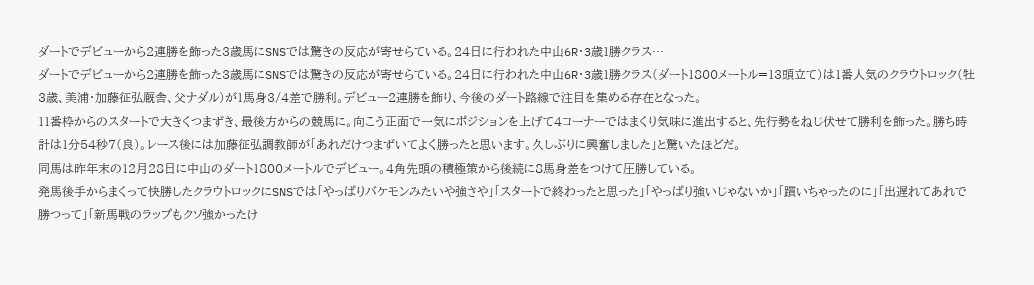ダートでデビューから2連勝を飾った3歳馬にSNSでは驚きの反応が寄せらている。24日に行われた中山6R・3歳1勝クラス…
ダートでデビューから2連勝を飾った3歳馬にSNSでは驚きの反応が寄せらている。24日に行われた中山6R・3歳1勝クラス(ダート1800メートル=13頭立て)は1番人気のクラウトロック(牡3歳、美浦・加藤征弘厩舎、父ナダル)が1馬身3/4差で勝利。デビュー2連勝を飾り、今後のダート路線で注目を集める存在となった。
11番枠からのスタートで大きくつまずき、最後方からの競馬に。向こう正面で一気にポジションを上げて4コーナーではまくり気味に進出すると、先行勢をねじ伏せて勝利を飾った。勝ち時計は1分54秒7(良)。レース後には加藤征弘調教師が「あれだけつまずいてよく勝ったと思います。久しぶりに興奮しました」と驚いたほどだ。
同馬は昨年末の12月28日に中山のダート1800メートルでデビュー。4角先頭の積極策から後続に8馬身差をつけて圧勝している。
発馬後手からまくって快勝したクラウトロックにSNSでは「やっぱりバケモンみたいや強さや」「スタートで終わったと思った」「やっぱり強いじゃないか」「躓いちゃったのに」「出遅れてあれで勝つって」「新馬戦のラップもクソ強かったけ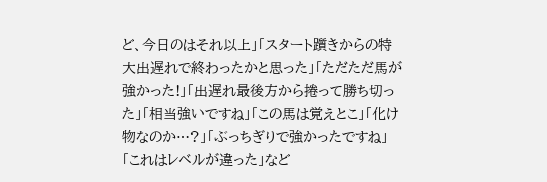ど、今日のはそれ以上」「スタート躓きからの特大出遅れで終わったかと思った」「ただただ馬が強かった!」「出遅れ最後方から捲って勝ち切った」「相当強いですね」「この馬は覚えとこ」「化け物なのか…?」「ぶっちぎりで強かったですね」「これはレベルが違った」など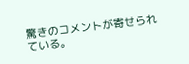驚きのコメントが寄せられている。